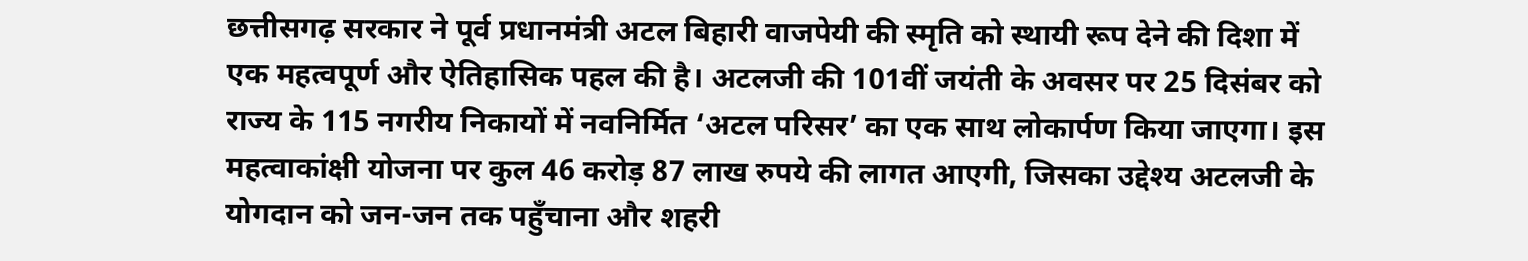छत्तीसगढ़ सरकार ने पूर्व प्रधानमंत्री अटल बिहारी वाजपेयी की स्मृति को स्थायी रूप देने की दिशा में एक महत्वपूर्ण और ऐतिहासिक पहल की है। अटलजी की 101वीं जयंती के अवसर पर 25 दिसंबर को राज्य के 115 नगरीय निकायों में नवनिर्मित ‘अटल परिसर’ का एक साथ लोकार्पण किया जाएगा। इस महत्वाकांक्षी योजना पर कुल 46 करोड़ 87 लाख रुपये की लागत आएगी, जिसका उद्देश्य अटलजी के योगदान को जन-जन तक पहुँचाना और शहरी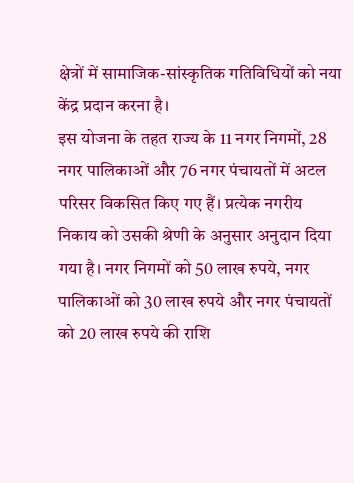क्षेत्रों में सामाजिक-सांस्कृतिक गतिविधियों को नया केंद्र प्रदान करना है।
इस योजना के तहत राज्य के 11 नगर निगमों, 28 नगर पालिकाओं और 76 नगर पंचायतों में अटल परिसर विकसित किए गए हैं। प्रत्येक नगरीय निकाय को उसकी श्रेणी के अनुसार अनुदान दिया गया है। नगर निगमों को 50 लाख रुपये, नगर पालिकाओं को 30 लाख रुपये और नगर पंचायतों को 20 लाख रुपये की राशि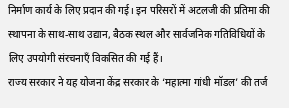निर्माण कार्य के लिए प्रदान की गई। इन परिसरों में अटलजी की प्रतिमा की स्थापना के साथ-साथ उद्यान, बैठक स्थल और सार्वजनिक गतिविधियों के लिए उपयोगी संरचनाएँ विकसित की गई हैं।
राज्य सरकार ने यह योजना केंद्र सरकार के ‘महात्मा गांधी मॉडल’ की तर्ज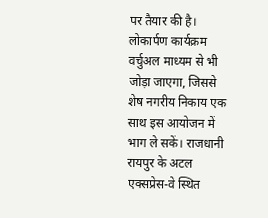पर तैयार की है। लोकार्पण कार्यक्रम वर्चुअल माध्यम से भी जोड़ा जाएगा, जिससे शेष नगरीय निकाय एक साथ इस आयोजन में भाग ले सकें। राजधानी रायपुर के अटल एक्सप्रेस-वे स्थित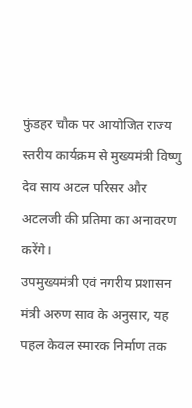फुंडहर चौक पर आयोजित राज्य स्तरीय कार्यक्रम से मुख्यमंत्री विष्णु देव साय अटल परिसर और अटलजी की प्रतिमा का अनावरण करेंगे।
उपमुख्यमंत्री एवं नगरीय प्रशासन मंत्री अरुण साव के अनुसार, यह पहल केवल स्मारक निर्माण तक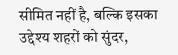सीमित नहीं है, बल्कि इसका उद्देश्य शहरों को सुंदर,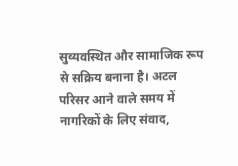सुव्यवस्थित और सामाजिक रूप से सक्रिय बनाना है। अटल परिसर आने वाले समय में नागरिकों के लिए संवाद,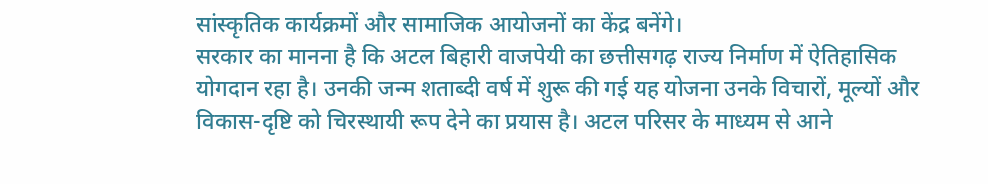सांस्कृतिक कार्यक्रमों और सामाजिक आयोजनों का केंद्र बनेंगे।
सरकार का मानना है कि अटल बिहारी वाजपेयी का छत्तीसगढ़ राज्य निर्माण में ऐतिहासिक योगदान रहा है। उनकी जन्म शताब्दी वर्ष में शुरू की गई यह योजना उनके विचारों, मूल्यों और विकास-दृष्टि को चिरस्थायी रूप देने का प्रयास है। अटल परिसर के माध्यम से आने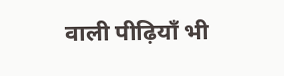वाली पीढ़ियाँ भी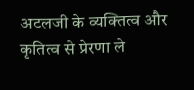अटलजी के व्यक्तित्व और कृतित्व से प्रेरणा ले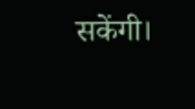सकेंगी।